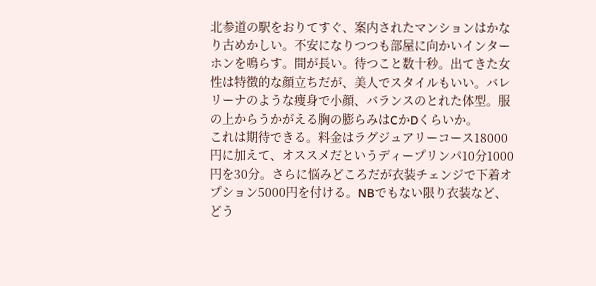北参道の駅をおりてすぐ、案内されたマンションはかなり古めかしい。不安になりつつも部屋に向かいインターホンを鳴らす。間が長い。待つこと数十秒。出てきた女性は特徴的な顔立ちだが、美人でスタイルもいい。バレリーナのような痩身で小顔、バランスのとれた体型。服の上からうかがえる胸の膨らみはCかDくらいか。
これは期待できる。料金はラグジュアリーコース18000円に加えて、オススメだというディープリンパ10分1000円を30分。さらに悩みどころだが衣装チェンジで下着オプション5000円を付ける。NBでもない限り衣装など、どう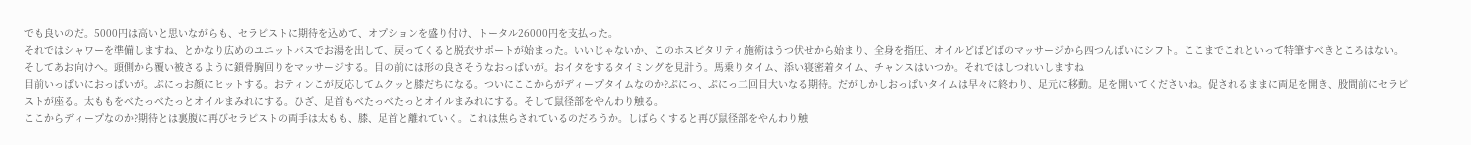でも良いのだ。5000円は高いと思いながらも、セラピストに期待を込めて、オプションを盛り付け、トータル26000円を支払った。
それではシャワーを準備しますね、とかなり広めのユニットバスでお湯を出して、戻ってくると脱衣サポートが始まった。いいじゃないか、このホスピタリティ施術はうつ伏せから始まり、全身を指圧、オイルどばどばのマッサージから四つんばいにシフト。ここまでこれといって特筆すべきところはない。
そしてあお向けへ。頭側から覆い被さるように鎖骨胸回りをマッサージする。目の前には形の良さそうなおっぱいが。おイタをするタイミングを見計う。馬乗りタイム、添い寝密着タイム、チャンスはいつか。それではしつれいしますね
目前いっぱいにおっぱいが。ぷにっお顔にヒットする。おティンこが反応してムクッと膝だちになる。ついにここからがディープタイムなのか?ぷにっ、ぷにっ二回目大いなる期待。だがしかしおっぱいタイムは早々に終わり、足元に移動。足を開いてくださいね。促されるままに両足を開き、股間前にセラピストが座る。太ももをべたっべたっとオイルまみれにする。ひざ、足首もべたっべたっとオイルまみれにする。そして鼠径部をやんわり触る。
ここからディープなのか?期待とは裏腹に再びセラピストの両手は太もも、膝、足首と離れていく。これは焦らされているのだろうか。しばらくすると再び鼠径部をやんわり触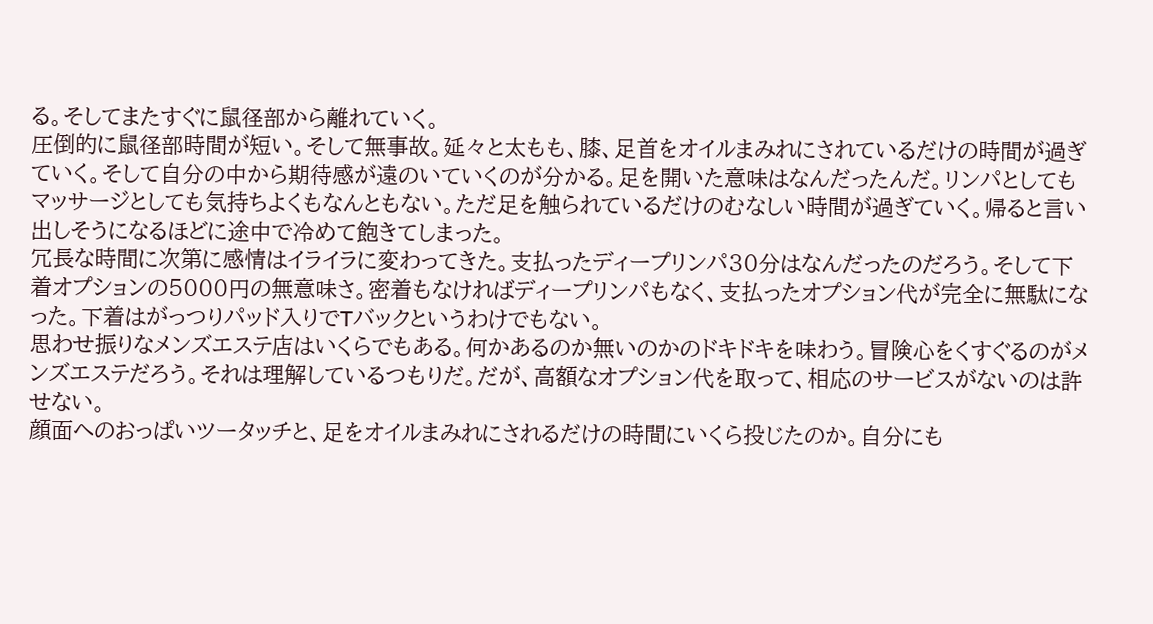る。そしてまたすぐに鼠径部から離れていく。
圧倒的に鼠径部時間が短い。そして無事故。延々と太もも、膝、足首をオイルまみれにされているだけの時間が過ぎていく。そして自分の中から期待感が遠のいていくのが分かる。足を開いた意味はなんだったんだ。リンパとしてもマッサージとしても気持ちよくもなんともない。ただ足を触られているだけのむなしい時間が過ぎていく。帰ると言い出しそうになるほどに途中で冷めて飽きてしまった。
冗長な時間に次第に感情はイライラに変わってきた。支払ったディープリンパ30分はなんだったのだろう。そして下着オプションの5000円の無意味さ。密着もなければディープリンパもなく、支払ったオプション代が完全に無駄になった。下着はがっつりパッド入りでTバックというわけでもない。
思わせ振りなメンズエステ店はいくらでもある。何かあるのか無いのかのドキドキを味わう。冒険心をくすぐるのがメンズエステだろう。それは理解しているつもりだ。だが、高額なオプション代を取って、相応のサービスがないのは許せない。
顔面へのおっぱいツータッチと、足をオイルまみれにされるだけの時間にいくら投じたのか。自分にも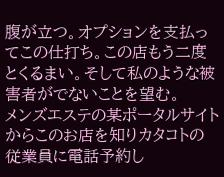腹が立つ。オプションを支払ってこの仕打ち。この店もう二度とくるまい。そして私のような被害者がでないことを望む。
メンズエステの某ポータルサイトからこのお店を知りカタコトの従業員に電話予約し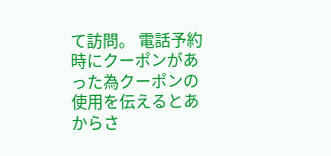て訪問。 電話予約時にクーポンがあった為クーポンの使用を伝えるとあからさ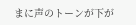まに声のトーンが下が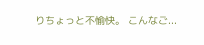りちょっと不愉快。 こんなご...